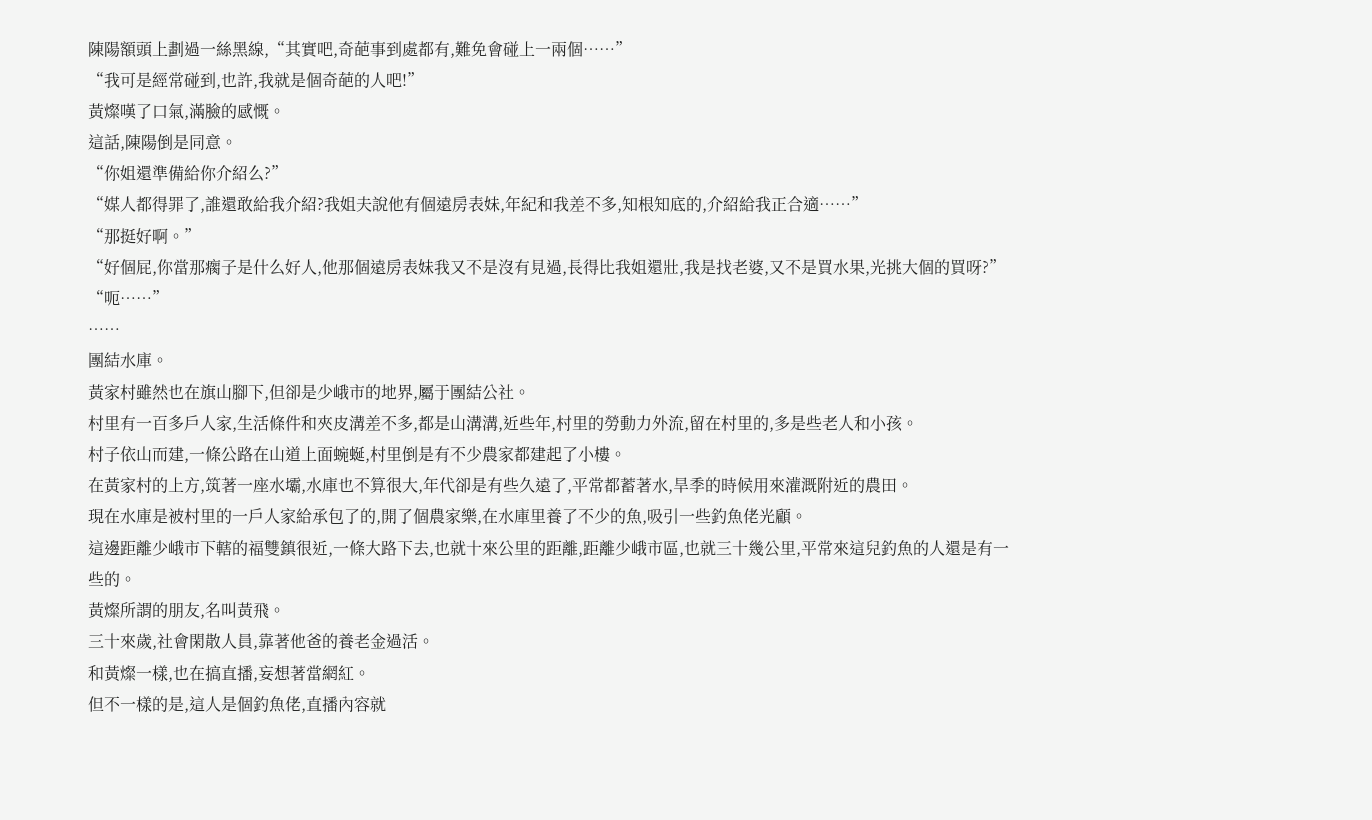陳陽額頭上劃過一絲黑線,“其實吧,奇葩事到處都有,難免會碰上一兩個……”
“我可是經常碰到,也許,我就是個奇葩的人吧!”
黃燦嘆了口氣,滿臉的感慨。
這話,陳陽倒是同意。
“你姐還準備給你介紹么?”
“媒人都得罪了,誰還敢給我介紹?我姐夫說他有個遠房表妹,年紀和我差不多,知根知底的,介紹給我正合適……”
“那挺好啊。”
“好個屁,你當那瘸子是什么好人,他那個遠房表妹我又不是沒有見過,長得比我姐還壯,我是找老婆,又不是買水果,光挑大個的買呀?”
“呃……”
……
團結水庫。
黃家村雖然也在旗山腳下,但卻是少峨市的地界,屬于團結公社。
村里有一百多戶人家,生活條件和夾皮溝差不多,都是山溝溝,近些年,村里的勞動力外流,留在村里的,多是些老人和小孩。
村子依山而建,一條公路在山道上面蜿蜒,村里倒是有不少農家都建起了小樓。
在黃家村的上方,筑著一座水壩,水庫也不算很大,年代卻是有些久遠了,平常都蓄著水,旱季的時候用來灌溉附近的農田。
現在水庫是被村里的一戶人家給承包了的,開了個農家樂,在水庫里養了不少的魚,吸引一些釣魚佬光顧。
這邊距離少峨市下轄的福雙鎮很近,一條大路下去,也就十來公里的距離,距離少峨市區,也就三十幾公里,平常來這兒釣魚的人還是有一些的。
黃燦所謂的朋友,名叫黃飛。
三十來歲,社會閑散人員,靠著他爸的養老金過活。
和黃燦一樣,也在搞直播,妄想著當網紅。
但不一樣的是,這人是個釣魚佬,直播內容就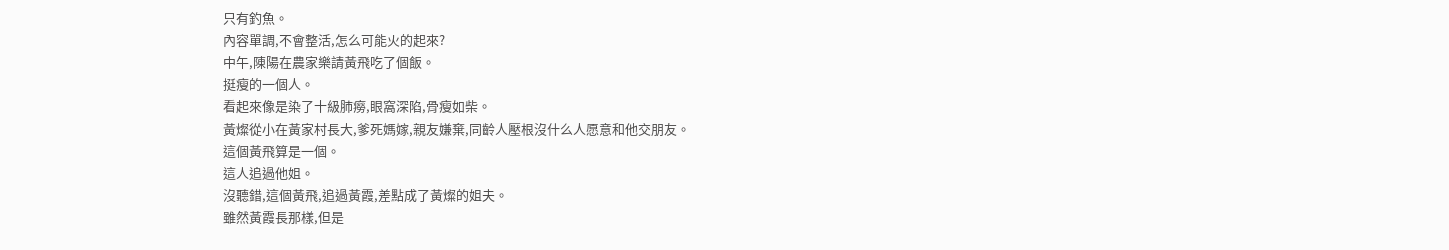只有釣魚。
內容單調,不會整活,怎么可能火的起來?
中午,陳陽在農家樂請黃飛吃了個飯。
挺瘦的一個人。
看起來像是染了十級肺癆,眼窩深陷,骨瘦如柴。
黃燦從小在黃家村長大,爹死媽嫁,親友嫌棄,同齡人壓根沒什么人愿意和他交朋友。
這個黃飛算是一個。
這人追過他姐。
沒聽錯,這個黃飛,追過黃霞,差點成了黃燦的姐夫。
雖然黃霞長那樣,但是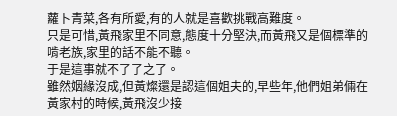蘿卜青菜,各有所愛,有的人就是喜歡挑戰高難度。
只是可惜,黃飛家里不同意,態度十分堅決,而黃飛又是個標準的啃老族,家里的話不能不聽。
于是這事就不了了之了。
雖然姻緣沒成,但黃燦還是認這個姐夫的,早些年,他們姐弟倆在黃家村的時候,黃飛沒少接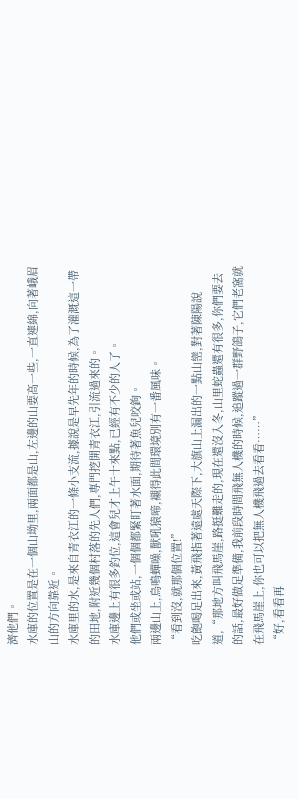濟他們。
水庫的位置是在一個山坳里,兩面都是山,左邊的山要高一些,一直連綿,向著峨眉山的方向靠近。
水庫里的水,是來自青衣江的一條小支流,據說是早先年的時候,為了灌溉這一帶的田地,附近幾個村落的先人們,專門挖開青衣江,引流過來的。
水庫邊上有很多釣位,這會兒才上午十來點,已經有不少的人了。
他們或坐或站,一個個都緊盯著水面,期待著魚兒咬鉤。
兩邊山上,鳥鳴蟬噪,獸吼猿啼,襯得此間環境別有一番風味。
“看到沒,就那個位置!”
吃飽喝足出來,黃飛指著遠處天際下,大旗山上漏出的一點山巒,對著陳陽說道,“那地方叫飛馬崖,路挺難走的,現在還沒入冬,山里蛇蟲還有很多,你們要去的話,最好做足準備,我前段時間飛無人機的時候,追蹤過一群野鴿子,它們老窩就在飛馬崖上,你也可以把無人機飛過去看看……”
“好,看看再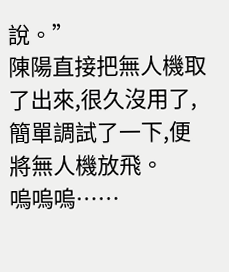說。”
陳陽直接把無人機取了出來,很久沒用了,簡單調試了一下,便將無人機放飛。
嗚嗚嗚……